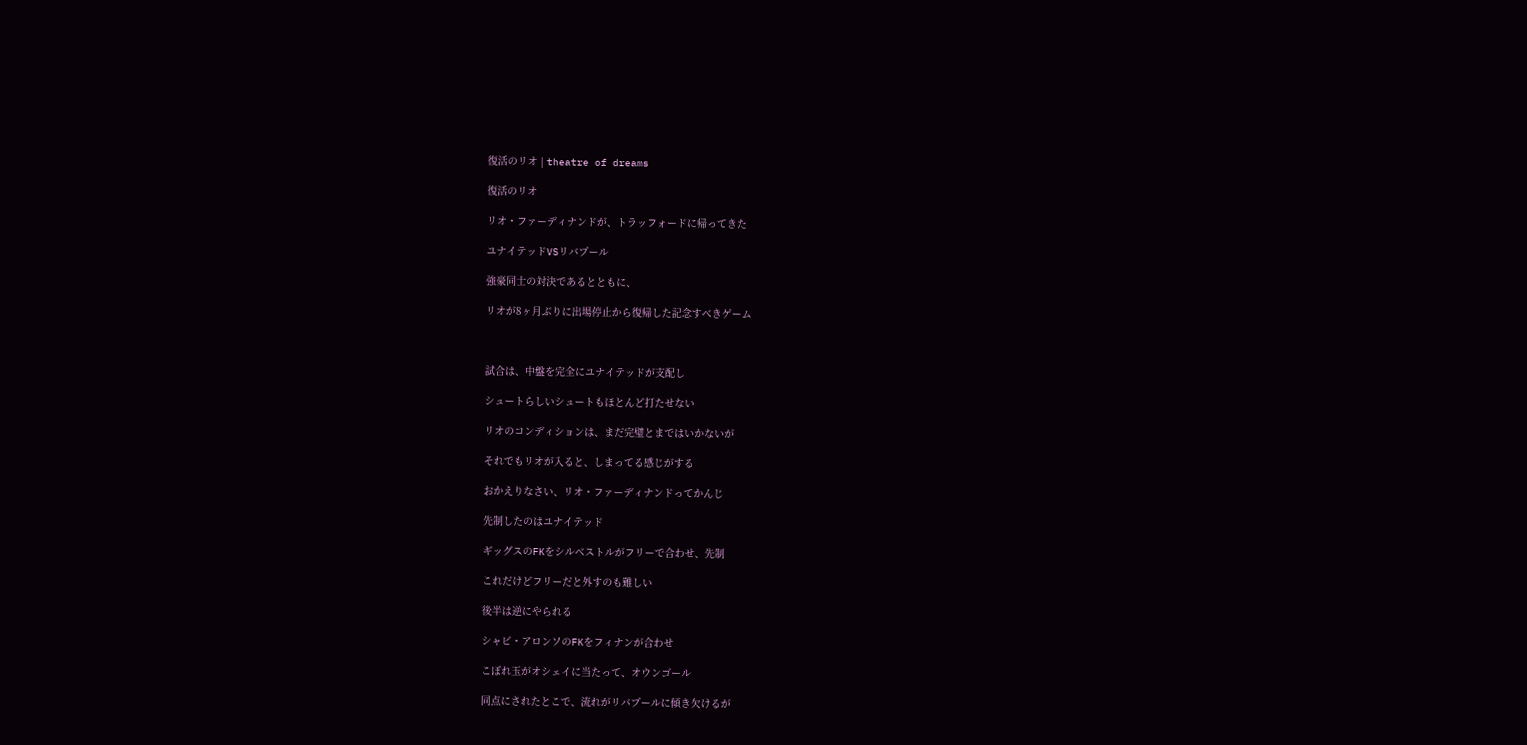復活のリオ | theatre of dreams

復活のリオ

リオ・ファーディナンドが、トラッフォードに帰ってきた

ユナイテッドVSリバプール

強豪同士の対決であるとともに、

リオが8ヶ月ぶりに出場停止から復帰した記念すべきゲーム



試合は、中盤を完全にユナイテッドが支配し

シュートらしいシュートもほとんど打たせない

リオのコンディションは、まだ完璧とまではいかないが

それでもリオが入ると、しまってる感じがする

おかえりなさい、リオ・ファーディナンドってかんじ

先制したのはユナイテッド

ギッグスのFKをシルベストルがフリーで合わせ、先制

これだけどフリーだと外すのも難しい

後半は逆にやられる

シャビ・アロンソのFKをフィナンが合わせ

こぼれ玉がオシェイに当たって、オウンゴール

同点にされたとこで、流れがリバプールに傾き欠けるが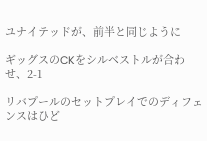ユナイテッドが、前半と同じように

ギッグスのCKをシルベストルが合わせ、2-1

リバプールのセットプレイでのディフェンスはひど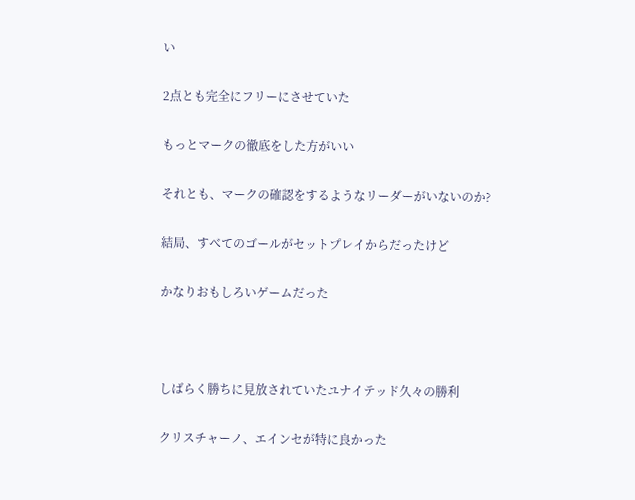い

2点とも完全にフリーにさせていた

もっとマークの徹底をした方がいい

それとも、マークの確認をするようなリーダーがいないのか?

結局、すべてのゴールがセットプレイからだったけど

かなりおもしろいゲームだった



しばらく勝ちに見放されていたユナイテッド久々の勝利

クリスチャーノ、エインセが特に良かった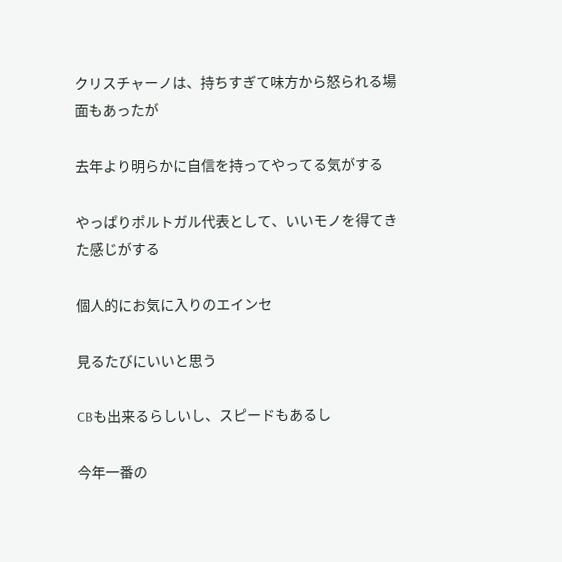クリスチャーノは、持ちすぎて味方から怒られる場面もあったが

去年より明らかに自信を持ってやってる気がする

やっぱりポルトガル代表として、いいモノを得てきた感じがする

個人的にお気に入りのエインセ

見るたびにいいと思う

CBも出来るらしいし、スピードもあるし

今年一番の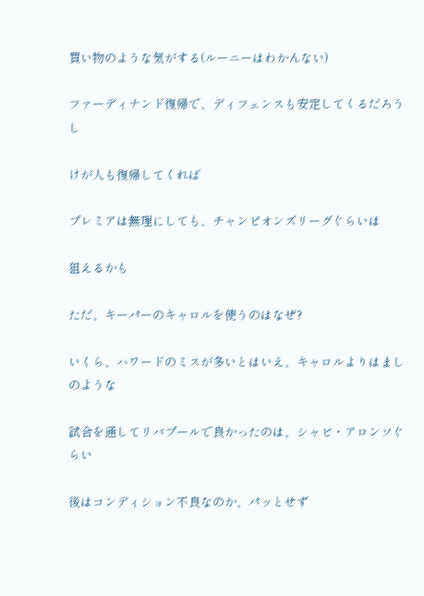買い物のような気がする(ルーニーはわかんない)

ファーディナンド復帰で、ディフェンスも安定してくるだろうし

けが人も復帰してくれば

プレミアは無理にしても、チャンピオンズリーグぐらいは

狙えるかも

ただ、キーパーのキャロルを使うのはなぜ?

いくら、ハワードのミスが多いとはいえ、キャロルよりはましのような

試合を通してリバプールで良かったのは、シャビ・アロンソぐらい

後はコンディション不良なのか、パッとせず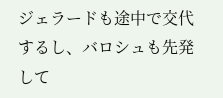ジェラードも途中で交代するし、バロシュも先発して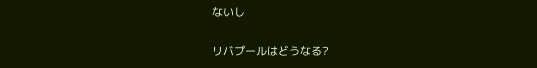ないし

リバプールはどうなる?